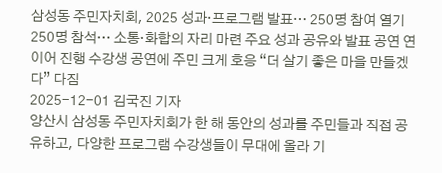삼성동 주민자치회, 2025 성과·프로그램 발표… 250명 참여 열기
250명 참석… 소통·화합의 자리 마련 주요 성과 공유와 발표 공연 연이어 진행 수강생 공연에 주민 크게 호응 “더 살기 좋은 마을 만들겠다” 다짐
2025-12-01 김국진 기자
양산시 삼성동 주민자치회가 한 해 동안의 성과를 주민들과 직접 공유하고, 다양한 프로그램 수강생들이 무대에 올라 기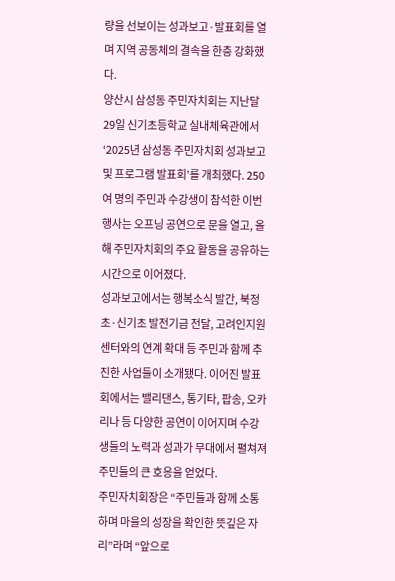량을 선보이는 성과보고·발표회를 열며 지역 공동체의 결속을 한층 강화했다.
양산시 삼성동 주민자치회는 지난달 29일 신기초등학교 실내체육관에서 ‘2025년 삼성동 주민자치회 성과보고 및 프로그램 발표회’를 개최했다. 250여 명의 주민과 수강생이 참석한 이번 행사는 오프닝 공연으로 문을 열고, 올해 주민자치회의 주요 활동을 공유하는 시간으로 이어졌다.
성과보고에서는 행복소식 발간, 북정초·신기초 발전기금 전달, 고려인지원센터와의 연계 확대 등 주민과 함께 추진한 사업들이 소개됐다. 이어진 발표회에서는 밸리댄스, 통기타, 팝송, 오카리나 등 다양한 공연이 이어지며 수강생들의 노력과 성과가 무대에서 펼쳐져 주민들의 큰 호응을 얻었다.
주민자치회장은 “주민들과 함께 소통하며 마을의 성장을 확인한 뜻깊은 자리”라며 “앞으로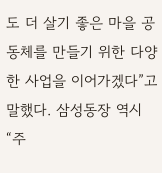도 더 살기 좋은 마을 공동체를 만들기 위한 다양한 사업을 이어가겠다”고 말했다. 삼성동장 역시 “주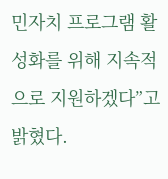민자치 프로그램 활성화를 위해 지속적으로 지원하겠다”고 밝혔다.